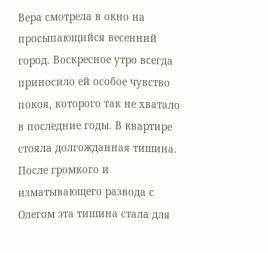Вера смотрела в окно на просыпающийся весенний город. Воскресное утро всегда приносило ей особое чувство покоя, которого так не хватало в последние годы. В квартире стояла долгожданная тишина. После громкого и изматывающего развода с Олегом эта тишина стала для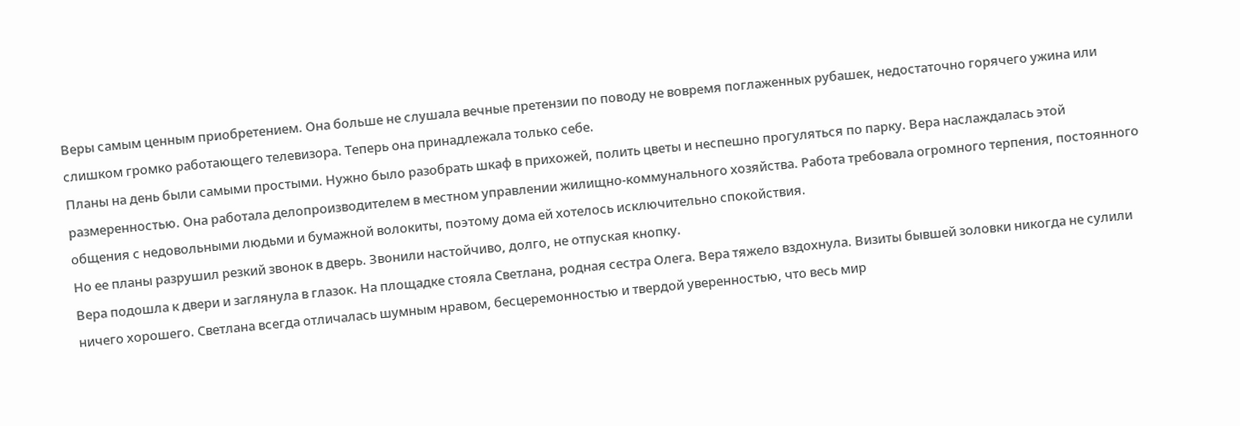Веры самым ценным приобретением. Она больше не слушала вечные претензии по поводу не вовремя поглаженных рубашек, недостаточно горячего ужина или слишком громко работающего телевизора. Теперь она принадлежала только себе.
Планы на день были самыми простыми. Нужно было разобрать шкаф в прихожей, полить цветы и неспешно прогуляться по парку. Вера наслаждалась этой размеренностью. Она работала делопроизводителем в местном управлении жилищно-коммунального хозяйства. Работа требовала огромного терпения, постоянного общения с недовольными людьми и бумажной волокиты, поэтому дома ей хотелось исключительно спокойствия.
Но ее планы разрушил резкий звонок в дверь. Звонили настойчиво, долго, не отпуская кнопку.
Вера подошла к двери и заглянула в глазок. На площадке стояла Светлана, родная сестра Олега. Вера тяжело вздохнула. Визиты бывшей золовки никогда не сулили ничего хорошего. Светлана всегда отличалась шумным нравом, бесцеремонностью и твердой уверенностью, что весь мир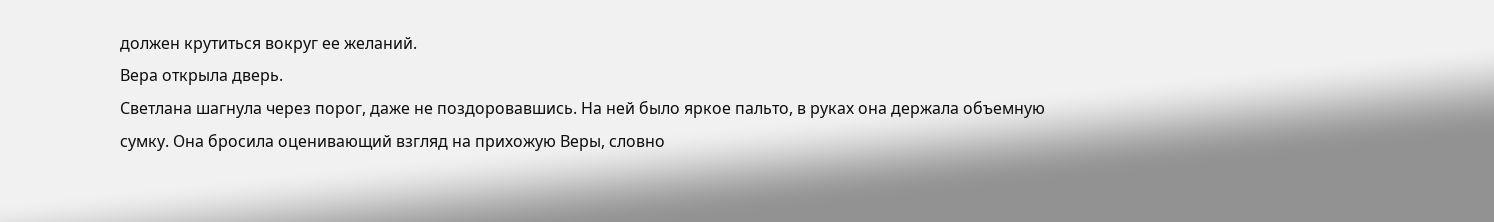должен крутиться вокруг ее желаний.
Вера открыла дверь.
Светлана шагнула через порог, даже не поздоровавшись. На ней было яркое пальто, в руках она держала объемную сумку. Она бросила оценивающий взгляд на прихожую Веры, словно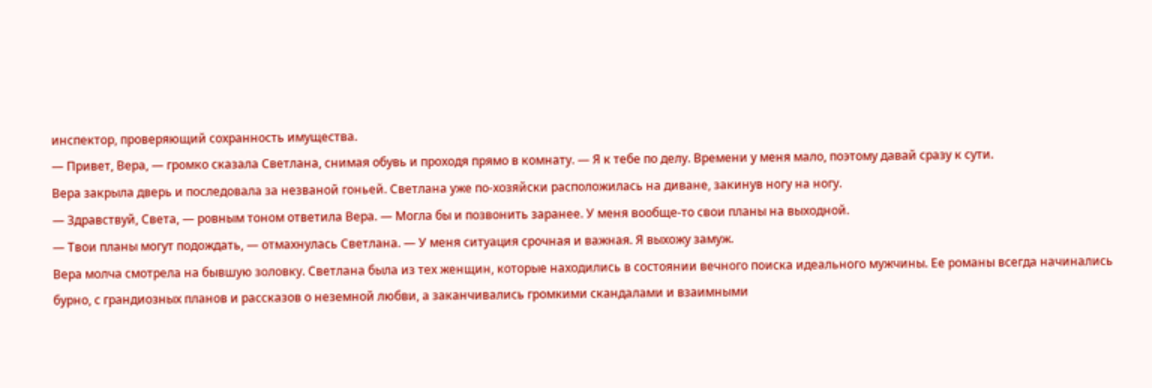инспектор, проверяющий сохранность имущества.
— Привет, Вера, — громко сказала Светлана, снимая обувь и проходя прямо в комнату. — Я к тебе по делу. Времени у меня мало, поэтому давай сразу к сути.
Вера закрыла дверь и последовала за незваной гоньей. Светлана уже по-хозяйски расположилась на диване, закинув ногу на ногу.
— Здравствуй, Света, — ровным тоном ответила Вера. — Могла бы и позвонить заранее. У меня вообще-то свои планы на выходной.
— Твои планы могут подождать, — отмахнулась Светлана. — У меня ситуация срочная и важная. Я выхожу замуж.
Вера молча смотрела на бывшую золовку. Светлана была из тех женщин, которые находились в состоянии вечного поиска идеального мужчины. Ее романы всегда начинались бурно, с грандиозных планов и рассказов о неземной любви, а заканчивались громкими скандалами и взаимными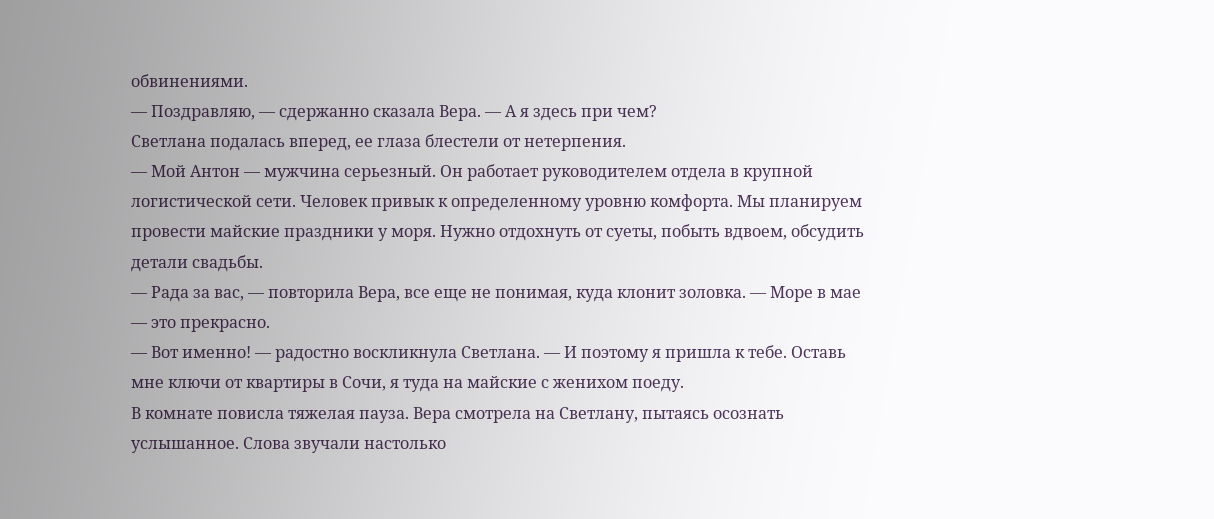обвинениями.
— Поздравляю, — сдержанно сказала Вера. — А я здесь при чем?
Светлана подалась вперед, ее глаза блестели от нетерпения.
— Мой Антон — мужчина серьезный. Он работает руководителем отдела в крупной логистической сети. Человек привык к определенному уровню комфорта. Мы планируем провести майские праздники у моря. Нужно отдохнуть от суеты, побыть вдвоем, обсудить детали свадьбы.
— Рада за вас, — повторила Вера, все еще не понимая, куда клонит золовка. — Море в мае — это прекрасно.
— Вот именно! — радостно воскликнула Светлана. — И поэтому я пришла к тебе. Оставь мне ключи от квартиры в Сочи, я туда на майские с женихом поеду.
В комнате повисла тяжелая пауза. Вера смотрела на Светлану, пытаясь осознать услышанное. Слова звучали настолько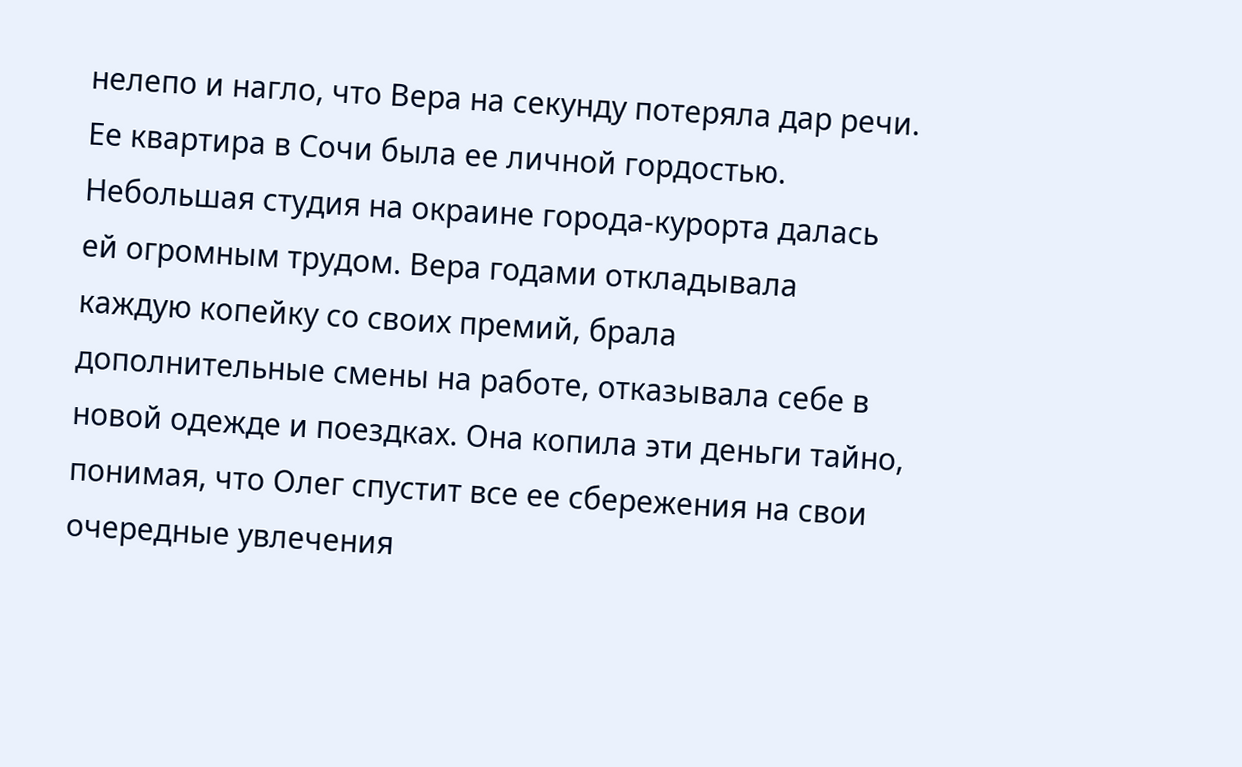нелепо и нагло, что Вера на секунду потеряла дар речи.
Ее квартира в Сочи была ее личной гордостью. Небольшая студия на окраине города-курорта далась ей огромным трудом. Вера годами откладывала каждую копейку со своих премий, брала дополнительные смены на работе, отказывала себе в новой одежде и поездках. Она копила эти деньги тайно, понимая, что Олег спустит все ее сбережения на свои очередные увлечения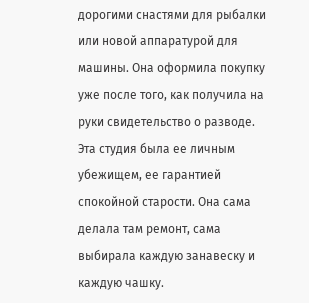дорогими снастями для рыбалки или новой аппаратурой для машины. Она оформила покупку уже после того, как получила на руки свидетельство о разводе. Эта студия была ее личным убежищем, ее гарантией спокойной старости. Она сама делала там ремонт, сама выбирала каждую занавеску и каждую чашку.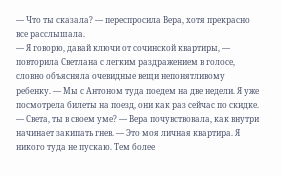— Что ты сказала? — переспросила Вера, хотя прекрасно все расслышала.
— Я говорю, давай ключи от сочинской квартиры, — повторила Светлана с легким раздражением в голосе, словно объясняла очевидные вещи непонятливому ребенку. — Мы с Антоном туда поедем на две недели. Я уже посмотрела билеты на поезд, они как раз сейчас по скидке.
— Света, ты в своем уме? — Вера почувствовала, как внутри начинает закипать гнев. — Это моя личная квартира. Я никого туда не пускаю. Тем более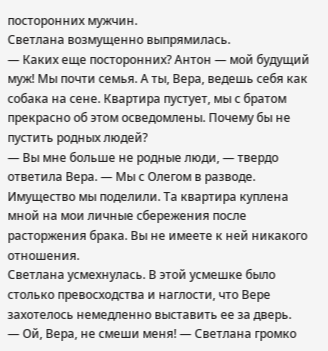посторонних мужчин.
Светлана возмущенно выпрямилась.
— Каких еще посторонних? Антон — мой будущий муж! Мы почти семья. А ты, Вера, ведешь себя как собака на сене. Квартира пустует, мы с братом прекрасно об этом осведомлены. Почему бы не пустить родных людей?
— Вы мне больше не родные люди, — твердо ответила Вера. — Мы с Олегом в разводе. Имущество мы поделили. Та квартира куплена мной на мои личные сбережения после расторжения брака. Вы не имеете к ней никакого отношения.
Светлана усмехнулась. В этой усмешке было столько превосходства и наглости, что Вере захотелось немедленно выставить ее за дверь.
— Ой, Вера, не смеши меня! — Светлана громко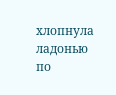хлопнула ладонью по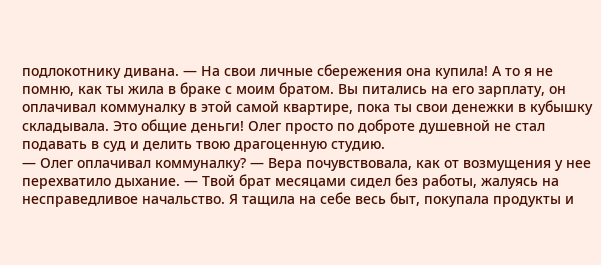подлокотнику дивана. — На свои личные сбережения она купила! А то я не помню, как ты жила в браке с моим братом. Вы питались на его зарплату, он оплачивал коммуналку в этой самой квартире, пока ты свои денежки в кубышку складывала. Это общие деньги! Олег просто по доброте душевной не стал подавать в суд и делить твою драгоценную студию.
— Олег оплачивал коммуналку? — Вера почувствовала, как от возмущения у нее перехватило дыхание. — Твой брат месяцами сидел без работы, жалуясь на несправедливое начальство. Я тащила на себе весь быт, покупала продукты и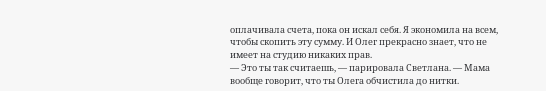оплачивала счета, пока он искал себя. Я экономила на всем, чтобы скопить эту сумму. И Олег прекрасно знает, что не имеет на студию никаких прав.
— Это ты так считаешь, — парировала Светлана. — Мама вообще говорит, что ты Олега обчистила до нитки.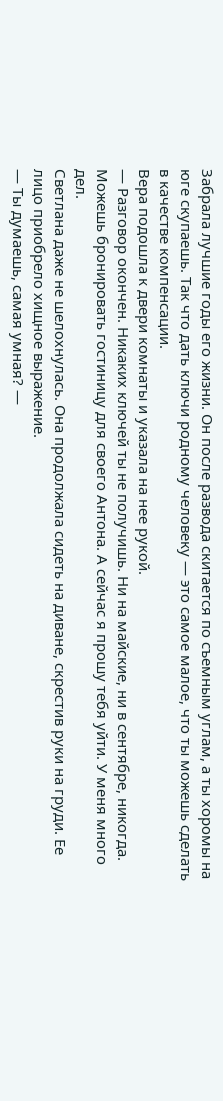Забрала лучшие годы его жизни. Он после развода скитается по съемным углам, а ты хоромы на юге скупаешь. Так что дать ключи родному человеку — это самое малое, что ты можешь сделать в качестве компенсации.
Вера подошла к двери комнаты и указала на нее рукой.
— Разговор окончен. Никаких ключей ты не получишь. Ни на майские, ни в сентябре, никогда. Можешь бронировать гостиницу для своего Антона. А сейчас я прошу тебя уйти. У меня много дел.
Светлана даже не шелохнулась. Она продолжала сидеть на диване, скрестив руки на груди. Ее лицо приобрело хищное выражение.
— Ты думаешь, самая умная? —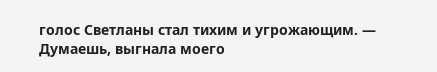голос Светланы стал тихим и угрожающим. — Думаешь, выгнала моего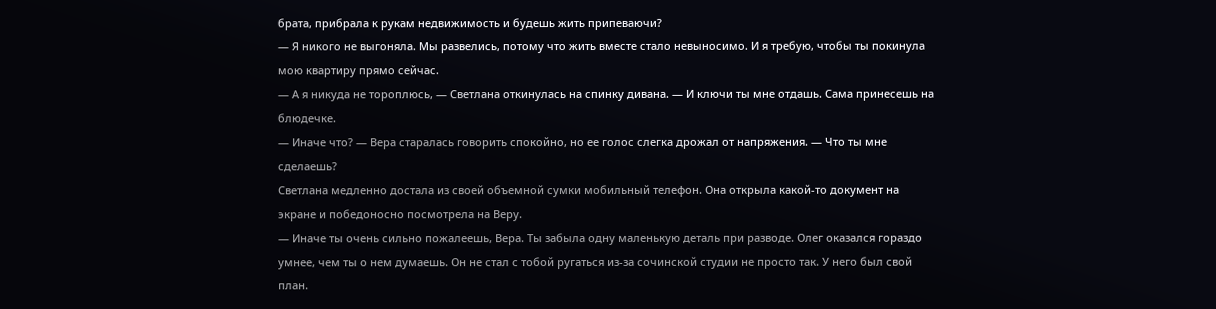брата, прибрала к рукам недвижимость и будешь жить припеваючи?
— Я никого не выгоняла. Мы развелись, потому что жить вместе стало невыносимо. И я требую, чтобы ты покинула мою квартиру прямо сейчас.
— А я никуда не тороплюсь, — Светлана откинулась на спинку дивана. — И ключи ты мне отдашь. Сама принесешь на блюдечке.
— Иначе что? — Вера старалась говорить спокойно, но ее голос слегка дрожал от напряжения. — Что ты мне сделаешь?
Светлана медленно достала из своей объемной сумки мобильный телефон. Она открыла какой-то документ на экране и победоносно посмотрела на Веру.
— Иначе ты очень сильно пожалеешь, Вера. Ты забыла одну маленькую деталь при разводе. Олег оказался гораздо умнее, чем ты о нем думаешь. Он не стал с тобой ругаться из-за сочинской студии не просто так. У него был свой план.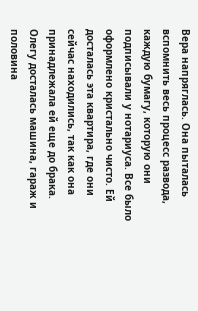Вера напряглась. Она пыталась вспомнить весь процесс развода, каждую бумагу, которую они подписывали у нотариуса. Все было оформлено кристально чисто. Ей досталась эта квартира, где они сейчас находились, так как она принадлежала ей еще до брака. Олегу досталась машина, гараж и половина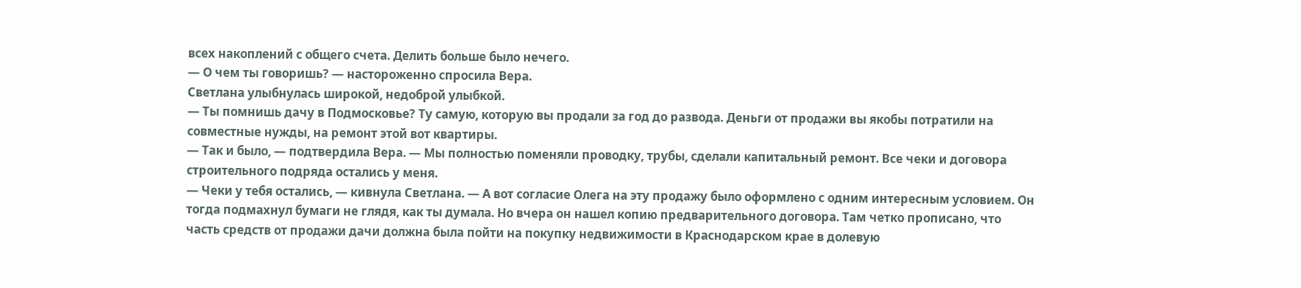всех накоплений с общего счета. Делить больше было нечего.
— О чем ты говоришь? — настороженно спросила Вера.
Светлана улыбнулась широкой, недоброй улыбкой.
— Ты помнишь дачу в Подмосковье? Ту самую, которую вы продали за год до развода. Деньги от продажи вы якобы потратили на совместные нужды, на ремонт этой вот квартиры.
— Так и было, — подтвердила Вера. — Мы полностью поменяли проводку, трубы, сделали капитальный ремонт. Все чеки и договора строительного подряда остались у меня.
— Чеки у тебя остались, — кивнула Светлана. — А вот согласие Олега на эту продажу было оформлено с одним интересным условием. Он тогда подмахнул бумаги не глядя, как ты думала. Но вчера он нашел копию предварительного договора. Там четко прописано, что часть средств от продажи дачи должна была пойти на покупку недвижимости в Краснодарском крае в долевую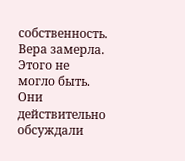собственность.
Вера замерла. Этого не могло быть. Они действительно обсуждали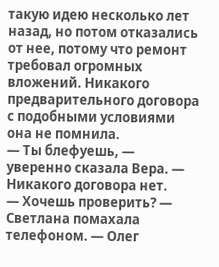такую идею несколько лет назад, но потом отказались от нее, потому что ремонт требовал огромных вложений. Никакого предварительного договора с подобными условиями она не помнила.
— Ты блефуешь, — уверенно сказала Вера. — Никакого договора нет.
— Хочешь проверить? — Светлана помахала телефоном. — Олег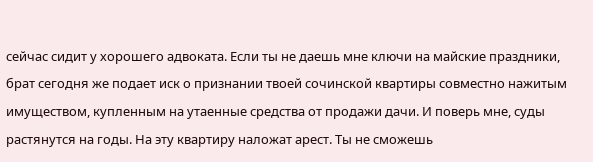сейчас сидит у хорошего адвоката. Если ты не даешь мне ключи на майские праздники, брат сегодня же подает иск о признании твоей сочинской квартиры совместно нажитым имуществом, купленным на утаенные средства от продажи дачи. И поверь мне, суды растянутся на годы. На эту квартиру наложат арест. Ты не сможешь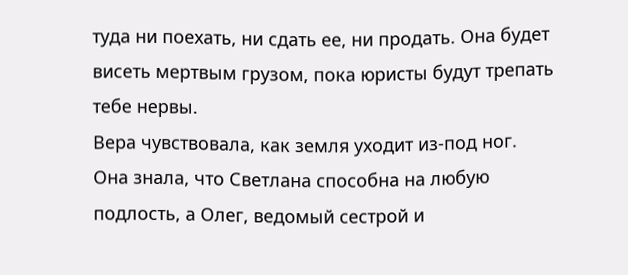туда ни поехать, ни сдать ее, ни продать. Она будет висеть мертвым грузом, пока юристы будут трепать тебе нервы.
Вера чувствовала, как земля уходит из-под ног. Она знала, что Светлана способна на любую подлость, а Олег, ведомый сестрой и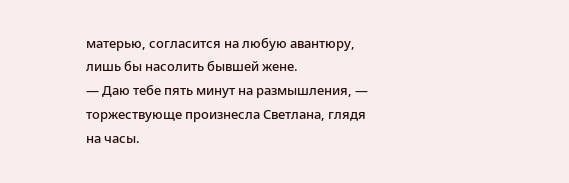матерью, согласится на любую авантюру, лишь бы насолить бывшей жене.
— Даю тебе пять минут на размышления, — торжествующе произнесла Светлана, глядя на часы.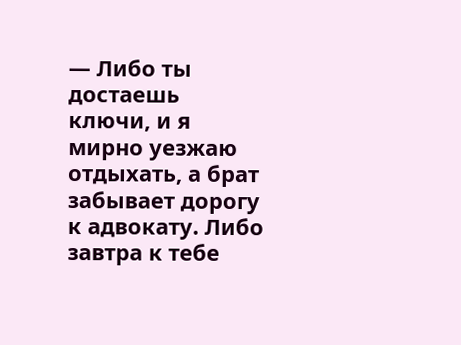— Либо ты достаешь ключи, и я мирно уезжаю отдыхать, а брат забывает дорогу к адвокату. Либо завтра к тебе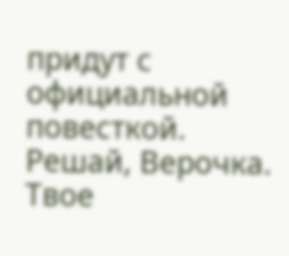придут с официальной повесткой. Решай, Верочка. Твое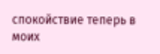спокойствие теперь в моих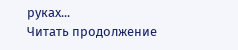руках...
Читать продолжение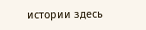истории здесь